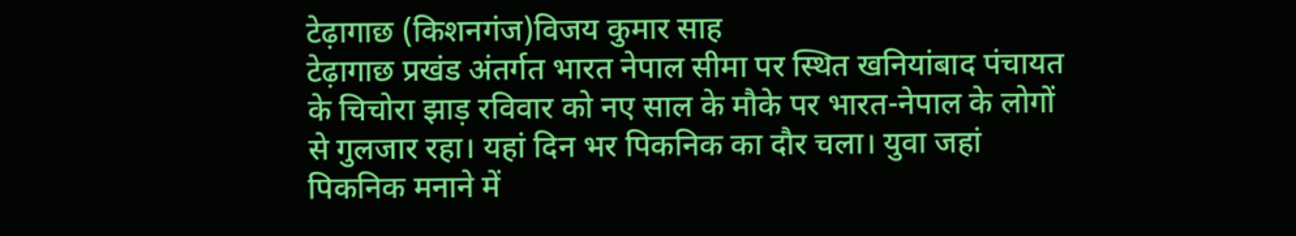टेढ़ागाछ (किशनगंज)विजय कुमार साह
टेढ़ागाछ प्रखंड अंतर्गत भारत नेपाल सीमा पर स्थित खनियांबाद पंचायत के चिचोरा झाड़ रविवार को नए साल के मौके पर भारत-नेपाल के लोगों से गुलजार रहा। यहां दिन भर पिकनिक का दौर चला। युवा जहां पिकनिक मनाने में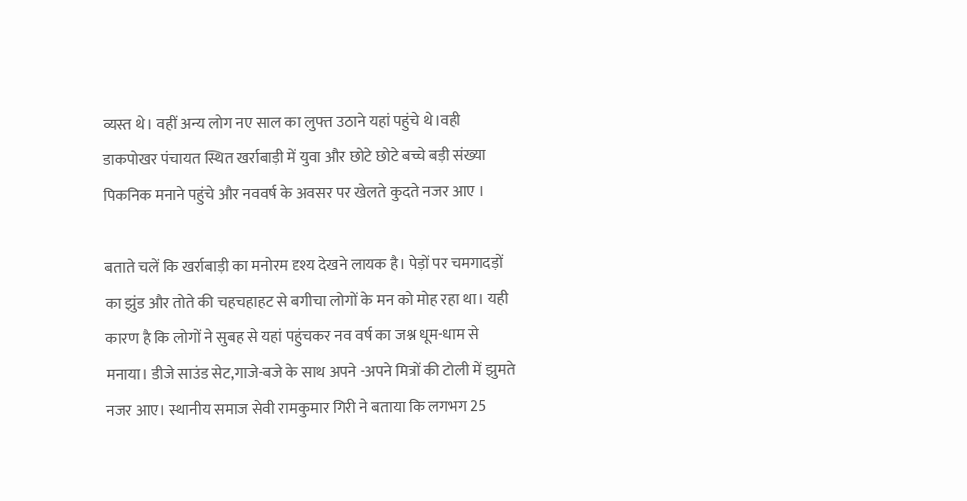व्यस्त थे। वहीं अन्य लोग नए साल का लुफ्त उठाने यहां पहुंचे थे।वही डाकपोखर पंचायत स्थित खर्राबाड़ी में युवा और छोटे छोटे बच्चे बड़ी संख्या पिकनिक मनाने पहुंचे और नववर्ष के अवसर पर खेलते कुदते नजर आए ।

बताते चलें कि खर्राबाड़ी का मनोरम दृश्य देखने लायक है। पेड़ों पर चमगादड़ों का झुंड और तोते की चहचहाहट से बगीचा लोगों के मन को मोह रहा था। यही कारण है कि लोगों ने सुबह से यहां पहुंचकर नव वर्ष का जश्न धूम-धाम से मनाया। डीजे साउंड सेट,गाजे-बजे के साथ अपने -अपने मित्रों की टोली में झुमते नजर आए। स्थानीय समाज सेवी रामकुमार गिरी ने बताया कि लगभग 25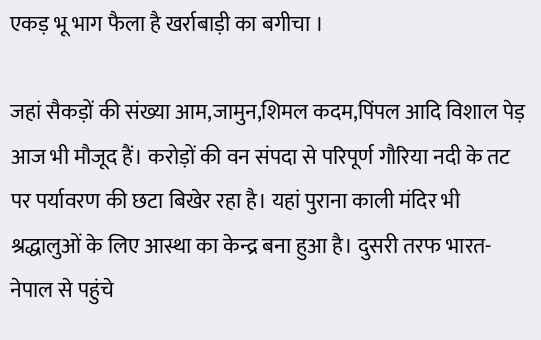एकड़ भू भाग फैला है खर्राबाड़ी का बगीचा ।

जहां सैकड़ों की संख्या आम,जामुन,शिमल कदम,पिंपल आदि विशाल पेड़ आज भी मौजूद हैं। करोड़ों की वन संपदा से परिपूर्ण गौरिया नदी के तट पर पर्यावरण की छटा बिखेर रहा है। यहां पुराना काली मंदिर भी श्रद्धालुओं के लिए आस्था का केन्द्र बना हुआ है। दुसरी तरफ भारत-नेपाल से पहुंचे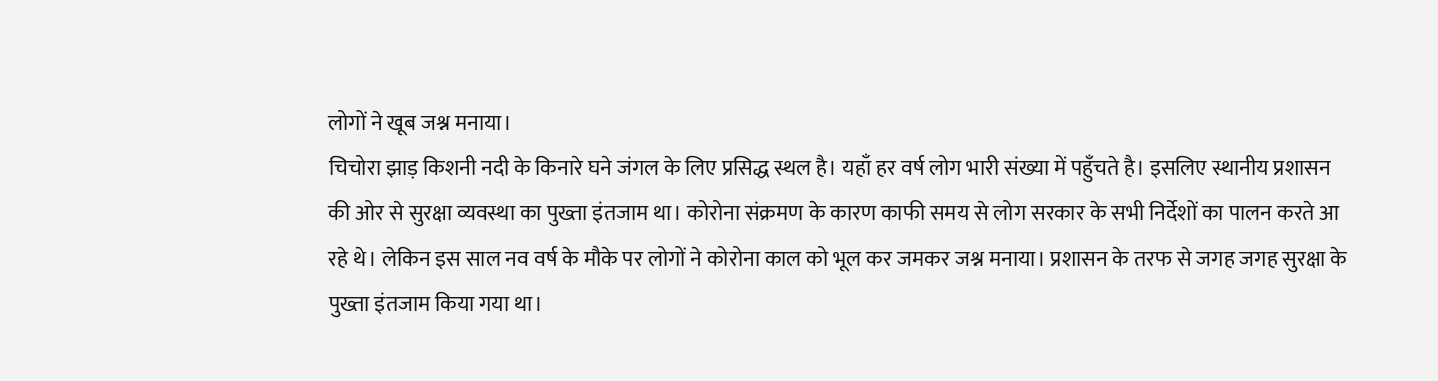लोगों ने खूब जश्न मनाया।
चिचोरा झाड़ किशनी नदी के किनारे घने जंगल के लिए प्रसिद्ध स्थल है। यहाँ हर वर्ष लोग भारी संख्या में पहुँचते है। इसलिए स्थानीय प्रशासन की ओर से सुरक्षा व्यवस्था का पुख्ता इंतजाम था। कोरोना संक्रमण के कारण काफी समय से लोग सरकार के सभी निर्देशों का पालन करते आ रहे थे। लेकिन इस साल नव वर्ष के मौके पर लोगों ने कोरोना काल को भूल कर जमकर जश्न मनाया। प्रशासन के तरफ से जगह जगह सुरक्षा के पुख्ता इंतजाम किया गया था।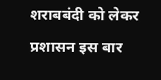शराबबंदी को लेकर प्रशासन इस बार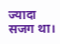ज्यादा सजग था।